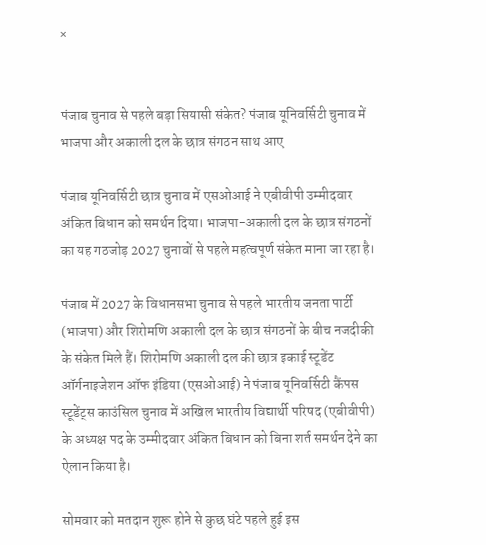×


पंजाब चुनाव से पहले बड़ा सियासी संकेत? पंजाब यूनिवर्सिटी चुनाव में भाजपा और अकाली दल के छात्र संगठन साथ आए

पंजाब यूनिवर्सिटी छात्र चुनाव में एसओआई ने एबीवीपी उम्मीदवार अंकित बिधान को समर्थन दिया। भाजपा-अकाली दल के छात्र संगठनों का यह गठजोड़ 2027 चुनावों से पहले महत्वपूर्ण संकेत माना जा रहा है।

पंजाब में 2027 के विधानसभा चुनाव से पहले भारतीय जनता पार्टी (भाजपा) और शिरोमणि अकाली दल के छात्र संगठनों के बीच नजदीकी के संकेत मिले हैं। शिरोमणि अकाली दल की छात्र इकाई स्टूडेंट ऑर्गनाइजेशन ऑफ इंडिया (एसओआई) ने पंजाब यूनिवर्सिटी कैंपस स्टूडेंट्स काउंसिल चुनाव में अखिल भारतीय विद्यार्थी परिषद (एबीवीपी) के अध्यक्ष पद के उम्मीदवार अंकित बिधान को बिना शर्त समर्थन देने का ऐलान किया है।

सोमवार को मतदान शुरू होने से कुछ घंटे पहले हुई इस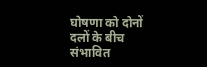घोषणा को दोनों दलों के बीच संभावित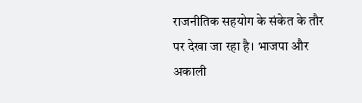राजनीतिक सहयोग के संकेत के तौर पर देखा जा रहा है। भाजपा और अकाली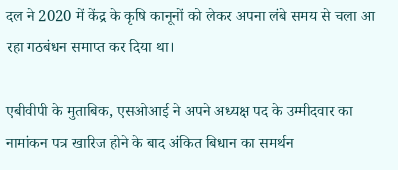दल ने 2020 में केंद्र के कृषि कानूनों को लेकर अपना लंबे समय से चला आ रहा गठबंधन समाप्त कर दिया था।

एबीवीपी के मुताबिक, एसओआई ने अपने अध्यक्ष पद के उम्मीदवार का नामांकन पत्र खारिज होने के बाद अंकित बिधान का समर्थन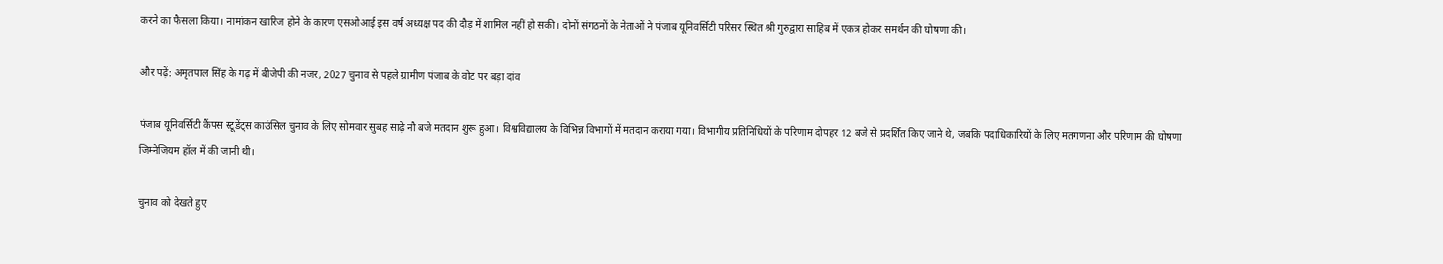करने का फैसला किया। नामांकन खारिज होने के कारण एसओआई इस वर्ष अध्यक्ष पद की दौड़ में शामिल नहीं हो सकी। दोनों संगठनों के नेताओं ने पंजाब यूनिवर्सिटी परिसर स्थित श्री गुरुद्वारा साहिब में एकत्र होकर समर्थन की घोषणा की।

और पढ़ें: अमृतपाल सिंह के गढ़ में बीजेपी की नजर, 2027 चुनाव से पहले ग्रामीण पंजाब के वोट पर बड़ा दांव

पंजाब यूनिवर्सिटी कैंपस स्टूडेंट्स काउंसिल चुनाव के लिए सोमवार सुबह साढ़े नौ बजे मतदान शुरू हुआ। विश्वविद्यालय के विभिन्न विभागों में मतदान कराया गया। विभागीय प्रतिनिधियों के परिणाम दोपहर 12 बजे से प्रदर्शित किए जाने थे, जबकि पदाधिकारियों के लिए मतगणना और परिणाम की घोषणा जिम्नेजियम हॉल में की जानी थी।

चुनाव को देखते हुए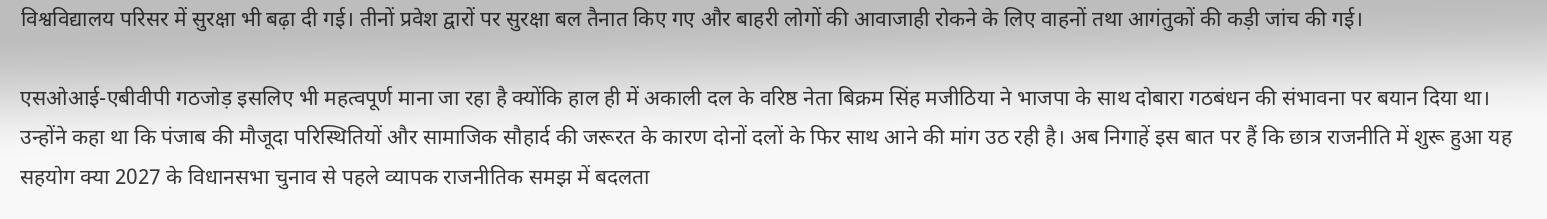विश्वविद्यालय परिसर में सुरक्षा भी बढ़ा दी गई। तीनों प्रवेश द्वारों पर सुरक्षा बल तैनात किए गए और बाहरी लोगों की आवाजाही रोकने के लिए वाहनों तथा आगंतुकों की कड़ी जांच की गई।

एसओआई-एबीवीपी गठजोड़ इसलिए भी महत्वपूर्ण माना जा रहा है क्योंकि हाल ही में अकाली दल के वरिष्ठ नेता बिक्रम सिंह मजीठिया ने भाजपा के साथ दोबारा गठबंधन की संभावना पर बयान दिया था। उन्होंने कहा था कि पंजाब की मौजूदा परिस्थितियों और सामाजिक सौहार्द की जरूरत के कारण दोनों दलों के फिर साथ आने की मांग उठ रही है। अब निगाहें इस बात पर हैं कि छात्र राजनीति में शुरू हुआ यह सहयोग क्या 2027 के विधानसभा चुनाव से पहले व्यापक राजनीतिक समझ में बदलता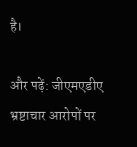है।

और पढ़ें: जीएमएडीए भ्रष्टाचार आरोपों पर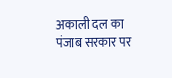अकाली दल का पंजाब सरकार पर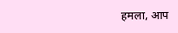हमला, आप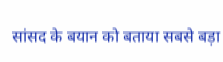सांसद के बयान को बताया सबसे बड़ा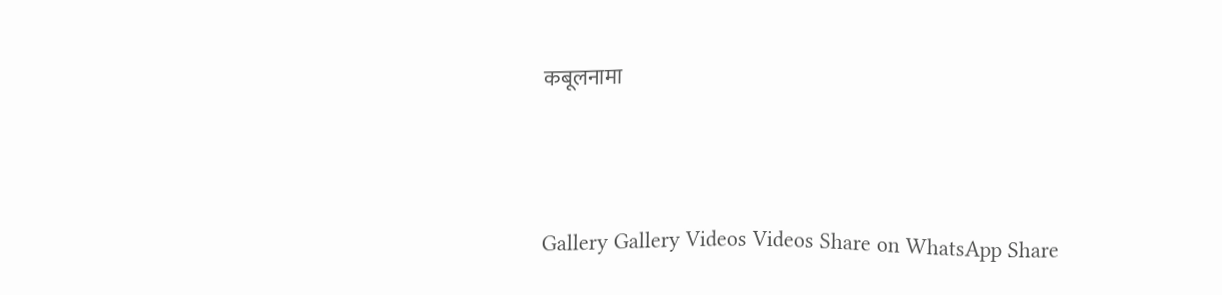कबूलनामा




Gallery Gallery Videos Videos Share on WhatsApp Share